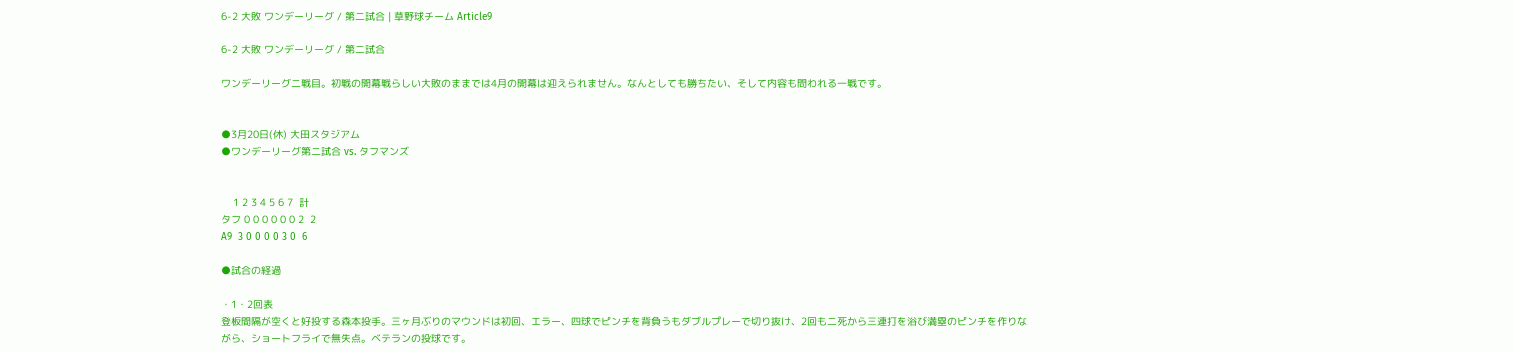6-2 大敗 ワンデーリーグ / 第二試合 | 草野球チーム Article9

6-2 大敗 ワンデーリーグ / 第二試合

ワンデーリーグ二戦目。初戦の開幕戦らしい大敗のままでは4月の開幕は迎えられません。なんとしても勝ちたい、そして内容も問われる一戦です。


●3月20日(休) 大田スタジアム
●ワンデーリーグ第二試合 vs. タフマンズ


    1 2 3 4 5 6 7  計
タフ 0 0 0 0 0 0 2  2
A9  3 0 0 0 0 3 0  6

●試合の経過

・1・2回表
登板間隔が空くと好投する森本投手。三ヶ月ぶりのマウンドは初回、エラー、四球でピンチを背負うもダブルプレーで切り抜け、2回も二死から三連打を浴び満塁のピンチを作りながら、ショートフライで無失点。ベテランの投球です。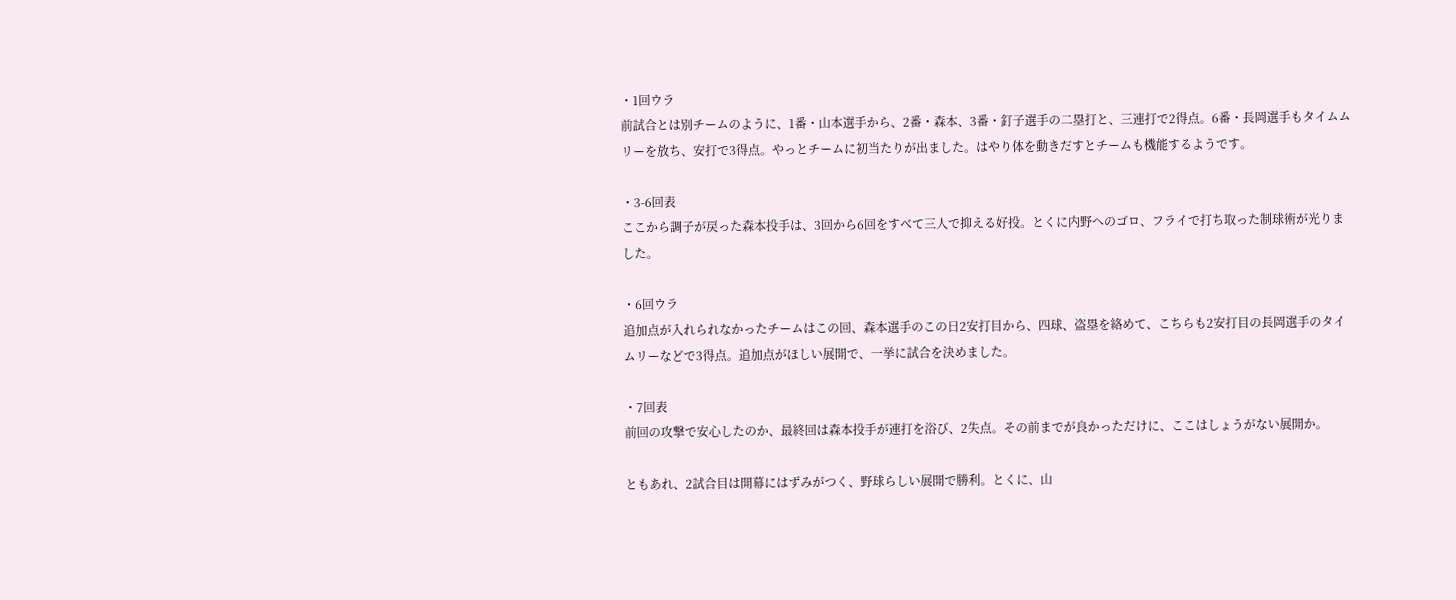・1回ウラ
前試合とは別チームのように、1番・山本選手から、2番・森本、3番・釘子選手の二塁打と、三連打で2得点。6番・長岡選手もタイムムリーを放ち、安打で3得点。やっとチームに初当たりが出ました。はやり体を動きだすとチームも機能するようです。

・3-6回表
ここから調子が戻った森本投手は、3回から6回をすべて三人で抑える好投。とくに内野へのゴロ、フライで打ち取った制球術が光りました。

・6回ウラ
追加点が入れられなかったチームはこの回、森本選手のこの日2安打目から、四球、盗塁を絡めて、こちらも2安打目の長岡選手のタイムリーなどで3得点。追加点がほしい展開で、一挙に試合を決めました。

・7回表
前回の攻撃で安心したのか、最終回は森本投手が連打を浴び、2失点。その前までが良かっただけに、ここはしょうがない展開か。

ともあれ、2試合目は開幕にはずみがつく、野球らしい展開で勝利。とくに、山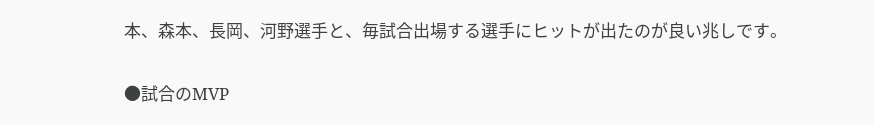本、森本、長岡、河野選手と、毎試合出場する選手にヒットが出たのが良い兆しです。

●試合のMVP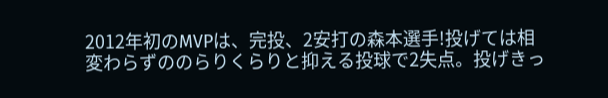2012年初のMVPは、完投、2安打の森本選手!投げては相変わらずののらりくらりと抑える投球で2失点。投げきっ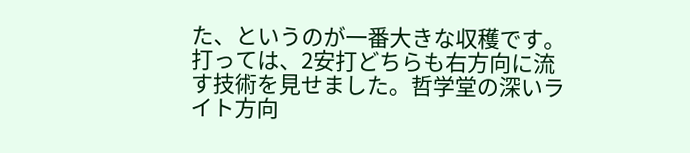た、というのが一番大きな収穫です。打っては、2安打どちらも右方向に流す技術を見せました。哲学堂の深いライト方向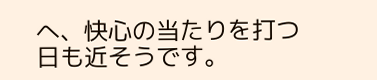へ、快心の当たりを打つ日も近そうです。